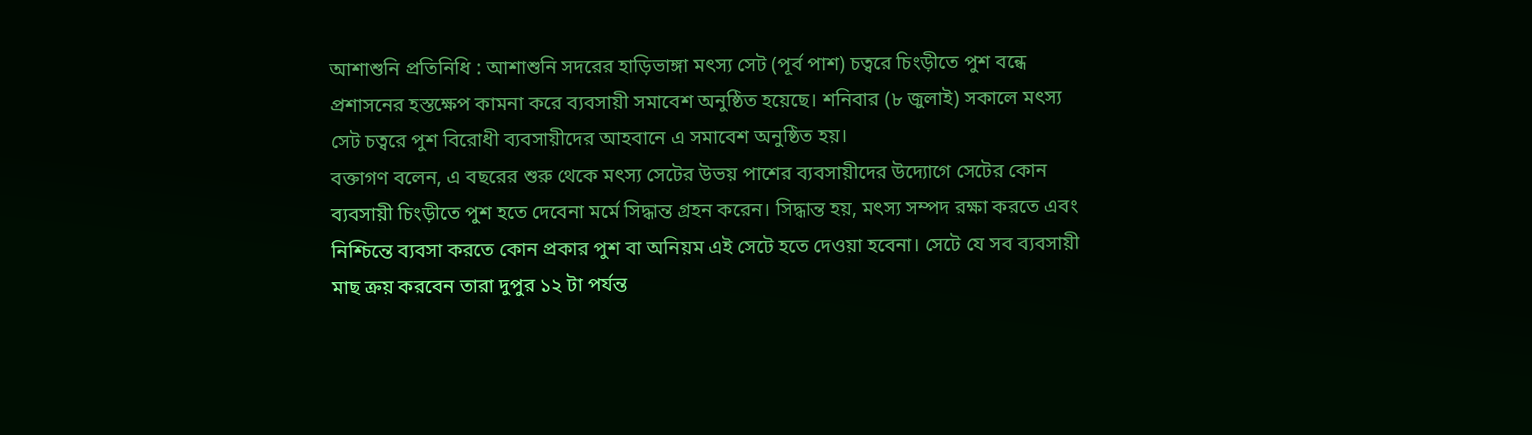আশাশুনি প্রতিনিধি : আশাশুনি সদরের হাড়িভাঙ্গা মৎস্য সেট (পূর্ব পাশ) চত্বরে চিংড়ীতে পুশ বন্ধে প্রশাসনের হস্তক্ষেপ কামনা করে ব্যবসায়ী সমাবেশ অনুষ্ঠিত হয়েছে। শনিবার (৮ জুলাই) সকালে মৎস্য সেট চত্বরে পুশ বিরোধী ব্যবসায়ীদের আহবানে এ সমাবেশ অনুষ্ঠিত হয়।
বক্তাগণ বলেন, এ বছরের শুরু থেকে মৎস্য সেটের উভয় পাশের ব্যবসায়ীদের উদ্যোগে সেটের কোন ব্যবসায়ী চিংড়ীতে পুশ হতে দেবেনা মর্মে সিদ্ধান্ত গ্রহন করেন। সিদ্ধান্ত হয়, মৎস্য সম্পদ রক্ষা করতে এবং নিশ্চিন্তে ব্যবসা করতে কোন প্রকার পুশ বা অনিয়ম এই সেটে হতে দেওয়া হবেনা। সেটে যে সব ব্যবসায়ী মাছ ক্রয় করবেন তারা দুপুর ১২ টা পর্যন্ত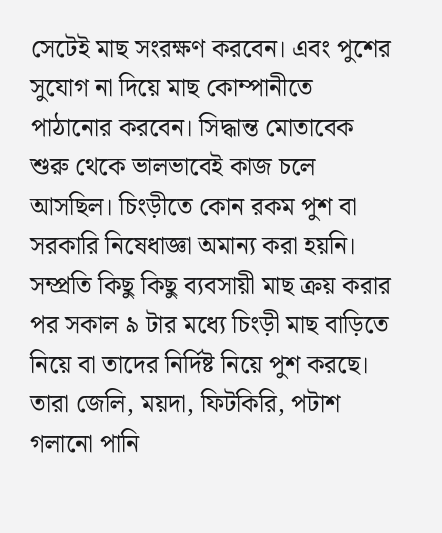সেটেই মাছ সংরক্ষণ করবেন। এবং পুশের সুযোগ না দিয়ে মাছ কোম্পানীতে পাঠানোর করবেন। সিদ্ধান্ত মোতাবেক শুরু থেকে ভালভাবেই কাজ চলে আসছিল। চিংড়ীতে কোন রকম পুশ বা সরকারি নিষেধাজ্ঞা অমান্য করা হয়নি। সম্প্রতি কিছু কিছু ব্যবসায়ী মাছ ক্রয় করার পর সকাল ৯ টার মধ্যে চিংড়ী মাছ বাড়িতে নিয়ে বা তাদের নির্দিষ্ট নিয়ে পুশ করছে। তারা জেলি, ময়দা, ফিটকিরি, পটাশ গলানো পানি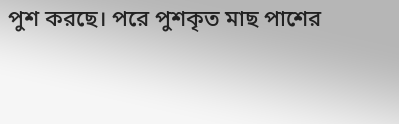পুশ করছে। পরে পুশকৃত মাছ পাশের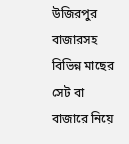উজিরপুর বাজারসহ বিভিন্ন মাছের সেট বা বাজারে নিয়ে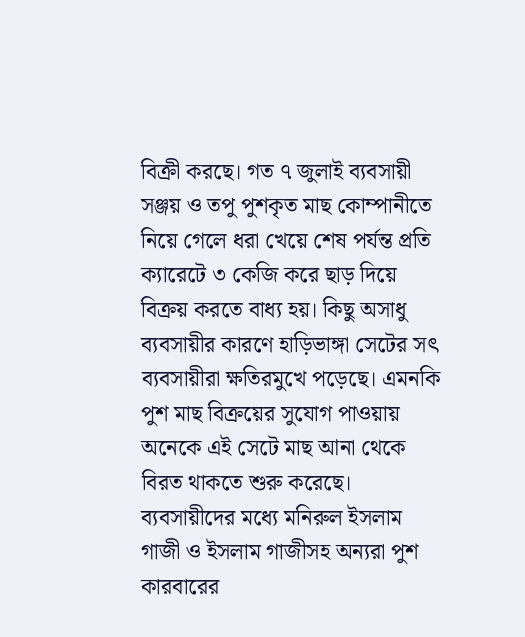বিক্রী করছে। গত ৭ জুলাই ব্যবসায়ী সঞ্জয় ও তপু পুশকৃত মাছ কোম্পানীতে নিয়ে গেলে ধরা খেয়ে শেষ পর্যন্ত প্রতি ক্যারেটে ৩ কেজি করে ছাড় দিয়ে বিক্রয় করতে বাধ্য হয়। কিছু অসাধু ব্যবসায়ীর কারণে হাড়িভাঙ্গা সেটের সৎ ব্যবসায়ীরা ক্ষতিরমুখে পড়েছে। এমনকি পুশ মাছ বিক্রয়ের সুযোগ পাওয়ায় অনেকে এই সেটে মাছ আনা থেকে বিরত থাকতে শুরু করেছে। ব্যবসায়ীদের মধ্যে মনিরুল ইসলাম গাজী ও ইসলাম গাজীসহ অন্যরা পুশ কারবারের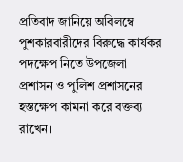প্রতিবাদ জানিয়ে অবিলম্বে পুশকারবারীদের বিরুদ্ধে কার্যকর পদক্ষেপ নিতে উপজেলা প্রশাসন ও পুলিশ প্রশাসনের হস্তক্ষেপ কামনা করে বক্তব্য রাখেন।